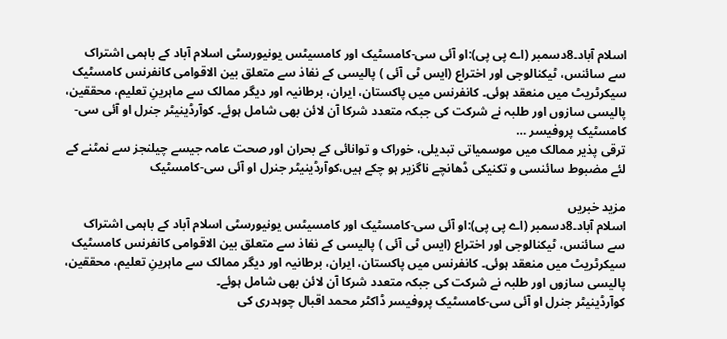اسلام آباد۔8دسمبر (اے پی پی):او آئی سی-کامسٹیک اور کامسیٹس یونیورسٹی اسلام آباد کے باہمی اشتراک سے سائنس، ٹیکنالوجی اور اختراع (ایس ٹی آئی ) پالیسی کے نفاذ سے متعلق بین الاقوامی کانفرنس کامسٹیک سیکرٹریٹ میں منعقد ہوئی۔ کانفرنس میں پاکستان، ایران، برطانیہ اور دیگر ممالک سے ماہرینِ تعلیم، محققین، پالیسی سازوں اور طلبہ نے شرکت کی جبکہ متعدد شرکا آن لائن بھی شامل ہوئے۔ کوآرڈینیٹر جنرل او آئی سی-کامسٹیک پروفیسر …
ترقی پذیر ممالک میں موسمیاتی تبدیلی، خوراک و توانائی کے بحران اور صحت عامہ جیسے چیلنجز سے نمٹنے کے لئے مضبوط سائنسی و تکنیکی ڈھانچے ناگزیر ہو چکے ہیں،کوآرڈینیٹر جنرل او آئی سی-کامسٹیک

مزید خبریں
اسلام آباد۔8دسمبر (اے پی پی):او آئی سی-کامسٹیک اور کامسیٹس یونیورسٹی اسلام آباد کے باہمی اشتراک سے سائنس، ٹیکنالوجی اور اختراع (ایس ٹی آئی ) پالیسی کے نفاذ سے متعلق بین الاقوامی کانفرنس کامسٹیک سیکرٹریٹ میں منعقد ہوئی۔ کانفرنس میں پاکستان، ایران، برطانیہ اور دیگر ممالک سے ماہرینِ تعلیم، محققین، پالیسی سازوں اور طلبہ نے شرکت کی جبکہ متعدد شرکا آن لائن بھی شامل ہوئے۔
کوآرڈینیٹر جنرل او آئی سی-کامسٹیک پروفیسر ڈاکٹر محمد اقبال چوہدری کی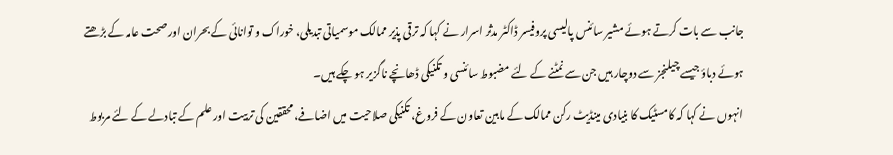جانب سے بات کرتے ہوئے مشیر سائنس پالیسی پروفیسر ڈاکٹر مدثر اسرار نے کہا کہ ترقی پذیر ممالک موسمیاتی تبدیلی، خوراک و توانائی کے بحران اور صحت عامہ کے بڑھتے ہوئے دباؤ جیسے چیلنجز سے دوچار ہیں جن سے نمٹنے کے لئے مضبوط سائنسی و تکنیکی ڈھانچے ناگزیر ہو چکے ہیں۔
انہوں نے کہا کہ کامسٹیک کا بنیادی مینڈیٹ رکن ممالک کے مابین تعاون کے فروغ، تکنیکی صلاحیت میں اضافے، محققین کی تربیت اور علم کے تبادلے کے لئے مربوط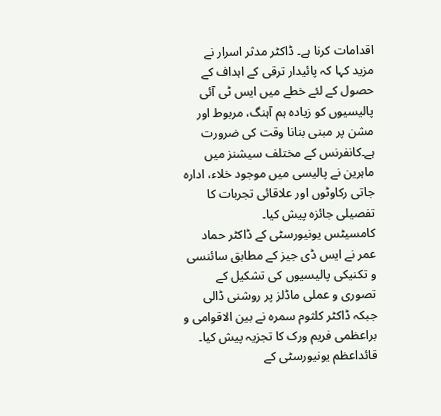اقدامات کرنا ہے۔ ڈاکٹر مدثر اسرار نے مزید کہا کہ پائیدار ترقی کے اہداف کے حصول کے لئے خطے میں ایس ٹی آئی پالیسیوں کو زیادہ ہم آہنگ، مربوط اور مشن پر مبنی بنانا وقت کی ضرورت ہے۔کانفرنس کے مختلف سیشنز میں ماہرین نے پالیسی میں موجود خلاء، ادارہ جاتی رکاوٹوں اور علاقائی تجربات کا تفصیلی جائزہ پیش کیا۔
کامسیٹس یونیورسٹی کے ڈاکٹر حماد عمر نے ایس ڈی جیز کے مطابق سائنسی و تکنیکی پالیسیوں کی تشکیل کے تصوری و عملی ماڈلز پر روشنی ڈالی جبکہ ڈاکٹر کلثوم سمرہ نے بین الاقوامی و براعظمی فریم ورک کا تجزیہ پیش کیا۔ قائداعظم یونیورسٹی کے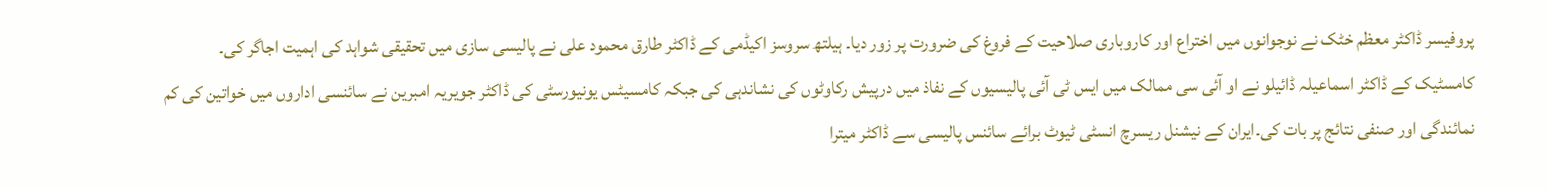پروفیسر ڈاکٹر معظم خٹک نے نوجوانوں میں اختراع اور کاروباری صلاحیت کے فروغ کی ضرورت پر زور دیا۔ ہیلتھ سروسز اکیڈمی کے ڈاکٹر طارق محمود علی نے پالیسی سازی میں تحقیقی شواہد کی اہمیت اجاگر کی۔
کامسٹیک کے ڈاکٹر اسماعیلہ ڈائیلو نے او آئی سی ممالک میں ایس ٹی آئی پالیسیوں کے نفاذ میں درپیش رکاوٹوں کی نشاندہی کی جبکہ کامسیٹس یونیورسٹی کی ڈاکٹر جویریہ امبرین نے سائنسی اداروں میں خواتین کی کم نمائندگی اور صنفی نتائج پر بات کی۔ایران کے نیشنل ریسرچ انسٹی ٹیوٹ برائے سائنس پالیسی سے ڈاکٹر میترا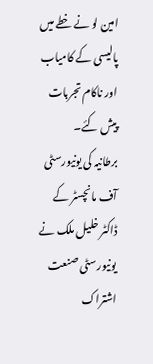امین لو نے خطے میں پالیسی کے کامیاب اور ناکام تجربات پیش کئے۔
برطانیہ کی یونیورسٹی آف مانچسٹر کے ڈاکٹر خلیل ملک نے یونیورسٹی صنعت اشتراک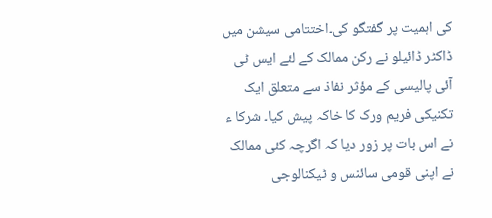کی اہمیت پر گفتگو کی۔اختتامی سیشن میں ڈاکٹر ڈائیلو نے رکن ممالک کے لئے ایس ٹی آئی پالیسی کے مؤثر نفاذ سے متعلق ایک تکنیکی فریم ورک کا خاکہ پیش کیا۔ شرکا ء نے اس بات پر زور دیا کہ اگرچہ کئی ممالک نے اپنی قومی سائنس و ٹیکنالوجی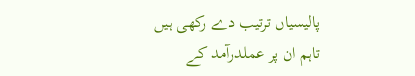پالیسیاں ترتیب دے رکھی ہیں تاہم ان پر عملدرآمد کے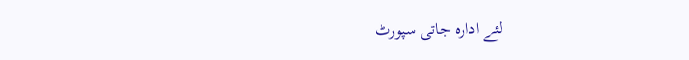لئے ادارہ جاتی سپورٹ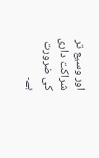اور وسیع تر شراکت داری کی ضرورت ہے۔